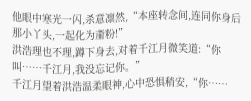他眼中寒光一闪,杀意凛然,“本座转念间,连同你身后那小丫头,一起化为齑粉!”
洪浩理也不理,蹲下身去,对着千江月微笑道:“你叫……千江月,我没忘记你。”
千江月望着洪浩温柔眼神,心中恐惧稍安,“你……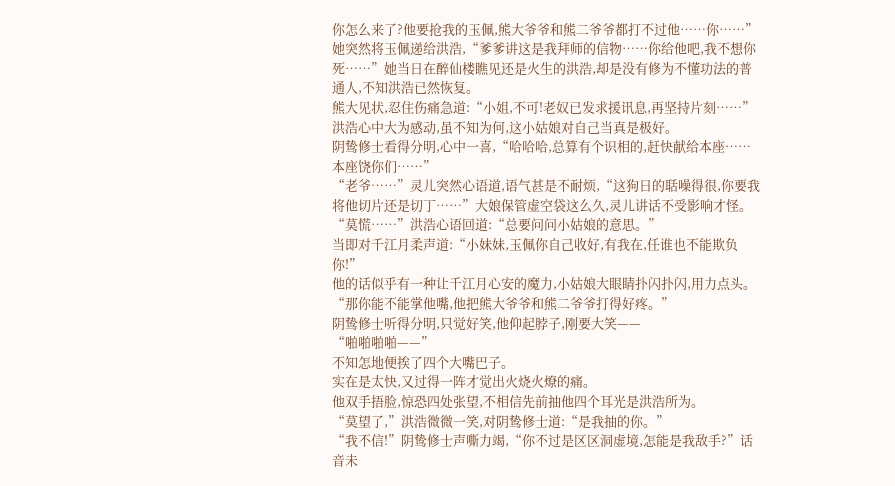你怎么来了?他要抢我的玉佩,熊大爷爷和熊二爷爷都打不过他……你……”
她突然将玉佩递给洪浩,“爹爹讲这是我拜师的信物……你给他吧,我不想你死……”她当日在醉仙楼瞧见还是火生的洪浩,却是没有修为不懂功法的普通人,不知洪浩已然恢复。
熊大见状,忍住伤痛急道:“小姐,不可!老奴已发求援讯息,再坚持片刻……”
洪浩心中大为感动,虽不知为何,这小姑娘对自己当真是极好。
阴鸷修士看得分明,心中一喜,“哈哈哈,总算有个识相的,赶快献给本座……本座饶你们……”
“老爷……”灵儿突然心语道,语气甚是不耐烦,“这狗日的聒噪得很,你要我将他切片还是切丁……”大娘保管虚空袋这么久,灵儿讲话不受影响才怪。
“莫慌……”洪浩心语回道:“总要问问小姑娘的意思。”
当即对千江月柔声道:“小妹妹,玉佩你自己收好,有我在,任谁也不能欺负你!”
他的话似乎有一种让千江月心安的魔力,小姑娘大眼睛扑闪扑闪,用力点头。“那你能不能掌他嘴,他把熊大爷爷和熊二爷爷打得好疼。”
阴鸷修士听得分明,只觉好笑,他仰起脖子,刚要大笑——
“啪啪啪啪——”
不知怎地便挨了四个大嘴巴子。
实在是太快,又过得一阵才觉出火烧火燎的痛。
他双手捂脸,惊恐四处张望,不相信先前抽他四个耳光是洪浩所为。
“莫望了,”洪浩微微一笑,对阴鸷修士道:“是我抽的你。”
“我不信!”阴鸷修士声嘶力竭,“你不过是区区洞虚境,怎能是我敌手?”话音未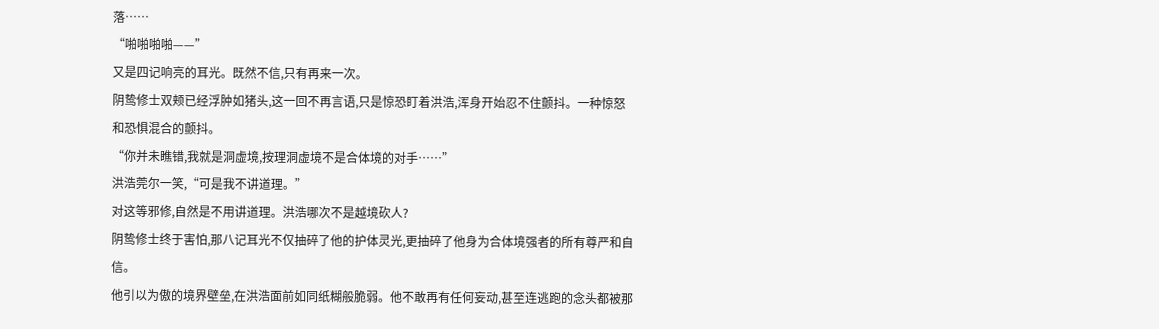落……
“啪啪啪啪——”
又是四记响亮的耳光。既然不信,只有再来一次。
阴鸷修士双颊已经浮肿如猪头,这一回不再言语,只是惊恐盯着洪浩,浑身开始忍不住颤抖。一种惊怒和恐惧混合的颤抖。
“你并未瞧错,我就是洞虚境,按理洞虚境不是合体境的对手……”
洪浩莞尔一笑,“可是我不讲道理。”
对这等邪修,自然是不用讲道理。洪浩哪次不是越境砍人?
阴鸷修士终于害怕,那八记耳光不仅抽碎了他的护体灵光,更抽碎了他身为合体境强者的所有尊严和自信。
他引以为傲的境界壁垒,在洪浩面前如同纸糊般脆弱。他不敢再有任何妄动,甚至连逃跑的念头都被那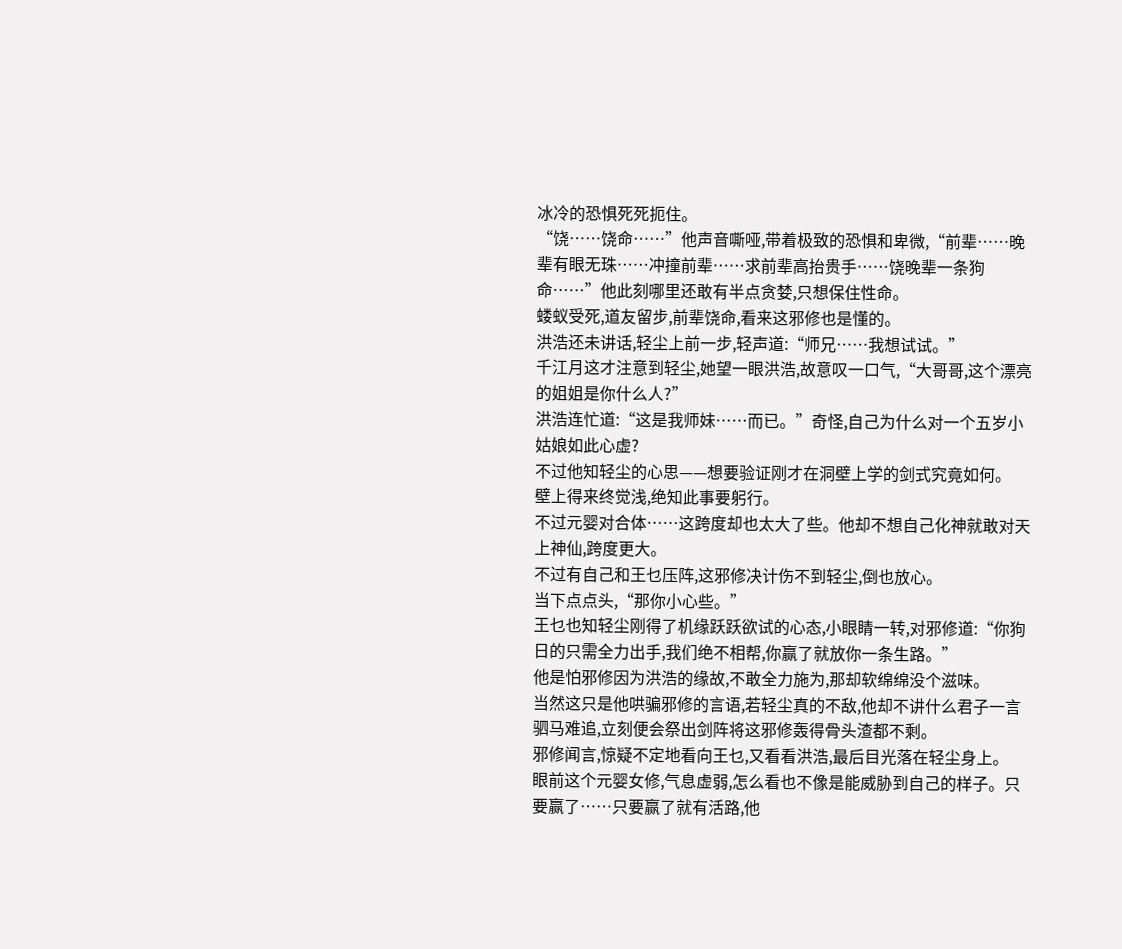冰冷的恐惧死死扼住。
“饶……饶命……”他声音嘶哑,带着极致的恐惧和卑微,“前辈……晚辈有眼无珠……冲撞前辈……求前辈高抬贵手……饶晚辈一条狗命……”他此刻哪里还敢有半点贪婪,只想保住性命。
蝼蚁受死,道友留步,前辈饶命,看来这邪修也是懂的。
洪浩还未讲话,轻尘上前一步,轻声道:“师兄……我想试试。”
千江月这才注意到轻尘,她望一眼洪浩,故意叹一口气,“大哥哥,这个漂亮的姐姐是你什么人?”
洪浩连忙道:“这是我师妹……而已。”奇怪,自己为什么对一个五岁小姑娘如此心虚?
不过他知轻尘的心思——想要验证刚才在洞壁上学的剑式究竟如何。
壁上得来终觉浅,绝知此事要躬行。
不过元婴对合体……这跨度却也太大了些。他却不想自己化神就敢对天上神仙,跨度更大。
不过有自己和王乜压阵,这邪修决计伤不到轻尘,倒也放心。
当下点点头,“那你小心些。”
王乜也知轻尘刚得了机缘跃跃欲试的心态,小眼睛一转,对邪修道:“你狗日的只需全力出手,我们绝不相帮,你赢了就放你一条生路。”
他是怕邪修因为洪浩的缘故,不敢全力施为,那却软绵绵没个滋味。
当然这只是他哄骗邪修的言语,若轻尘真的不敌,他却不讲什么君子一言驷马难追,立刻便会祭出剑阵将这邪修轰得骨头渣都不剩。
邪修闻言,惊疑不定地看向王乜,又看看洪浩,最后目光落在轻尘身上。
眼前这个元婴女修,气息虚弱,怎么看也不像是能威胁到自己的样子。只要赢了……只要赢了就有活路,他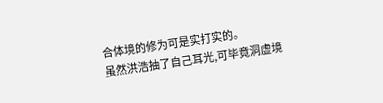合体境的修为可是实打实的。
虽然洪浩抽了自己耳光,可毕竟洞虚境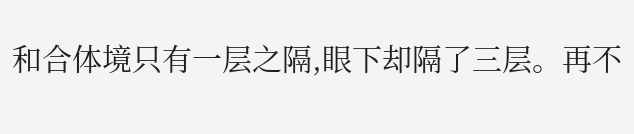和合体境只有一层之隔,眼下却隔了三层。再不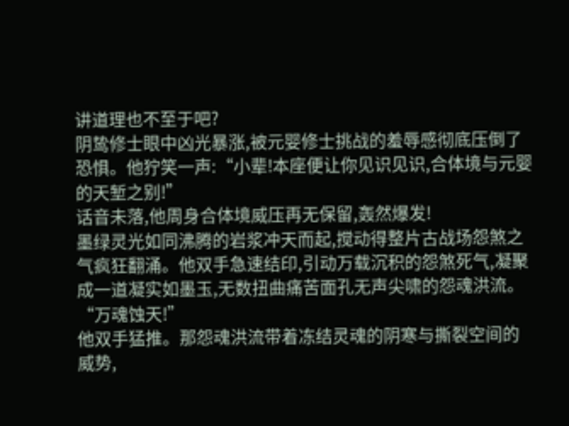讲道理也不至于吧?
阴鸷修士眼中凶光暴涨,被元婴修士挑战的羞辱感彻底压倒了恐惧。他狞笑一声:“小辈!本座便让你见识见识,合体境与元婴的天堑之别!”
话音未落,他周身合体境威压再无保留,轰然爆发!
墨绿灵光如同沸腾的岩浆冲天而起,搅动得整片古战场怨煞之气疯狂翻涌。他双手急速结印,引动万载沉积的怨煞死气,凝聚成一道凝实如墨玉,无数扭曲痛苦面孔无声尖啸的怨魂洪流。
“万魂蚀天!”
他双手猛推。那怨魂洪流带着冻结灵魂的阴寒与撕裂空间的威势,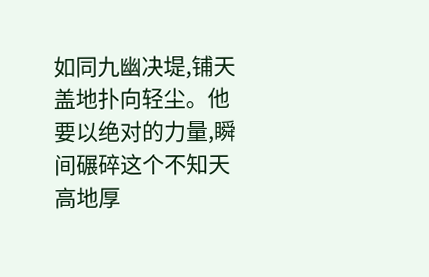如同九幽决堤,铺天盖地扑向轻尘。他要以绝对的力量,瞬间碾碎这个不知天高地厚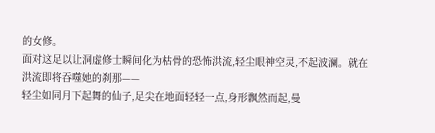的女修。
面对这足以让洞虚修士瞬间化为枯骨的恐怖洪流,轻尘眼神空灵,不起波澜。就在洪流即将吞噬她的刹那——
轻尘如同月下起舞的仙子,足尖在地面轻轻一点,身形飘然而起,曼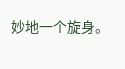妙地一个旋身。